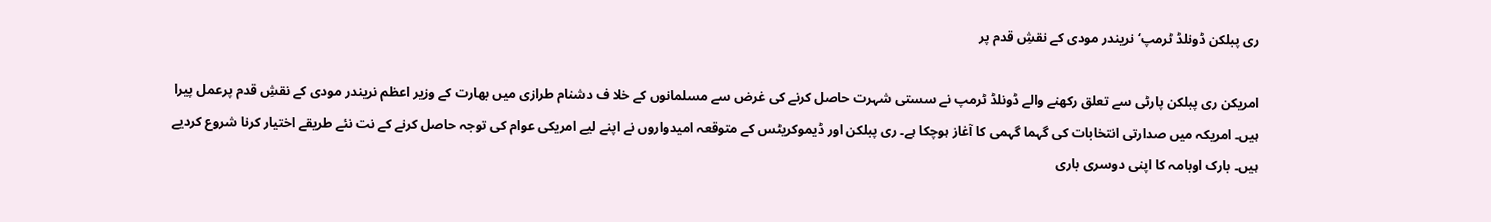ری پبلکن ڈونلڈ ٹرمپ‘ نریندر مودی کے نقشِ قدم پر

امریکن ری پبلکن پارٹی سے تعلق رکھنے والے ڈونلڈ ٹرمپ نے سستی شہرت حاصل کرنے کی غرض سے مسلمانوں کے خلا ف دشنام طرازی میں بھارت کے وزیر اعظم نریندر مودی کے نقشِ قدم پرعمل پیرا ہیں۔ امریکہ میں صدارتی انتخابات کی گہما گہمی کا آغاز ہوچکا ہے۔ ری پبلکن اور ڈیموکریٹس کے متوقعہ امیدواروں نے اپنے لیے امریکی عوام کی توجہ حاصل کرنے کے نت نئے طریقے اختیار کرنا شروع کردیے ہیں۔ بارک اوبامہ کا اپنی دوسری باری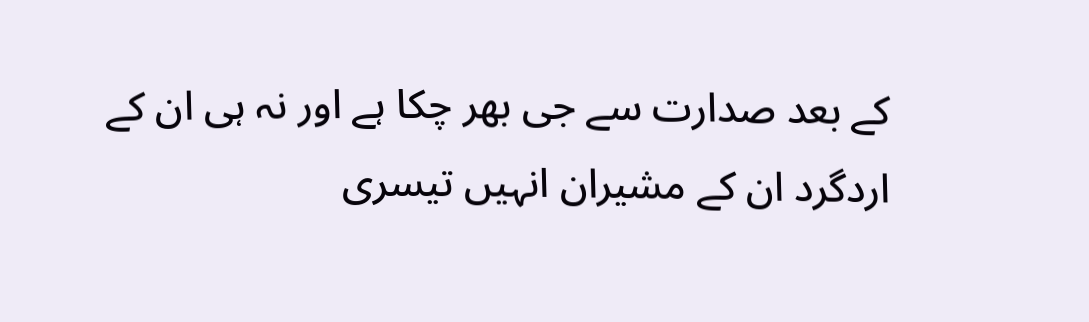کے بعد صدارت سے جی بھر چکا ہے اور نہ ہی ان کے اردگرد ان کے مشیران انہیں تیسری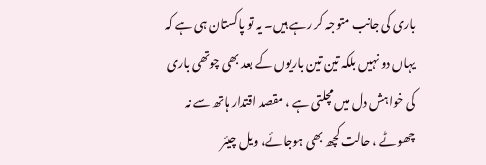باری کی جانب متوجہ کر رہے ہیں۔ یہ تو پاکستان ہی ہے کہ یہاں دو نہیں بلکہ تین تین باریوں کے بعد بھی چوتھی باری کی خواہش دل میں مچلتی ہے ، مقصد اقتدار ہاتھ سے نہ چھوٹے ، حالت کچھ بھی ہوجائے، ویل چیئر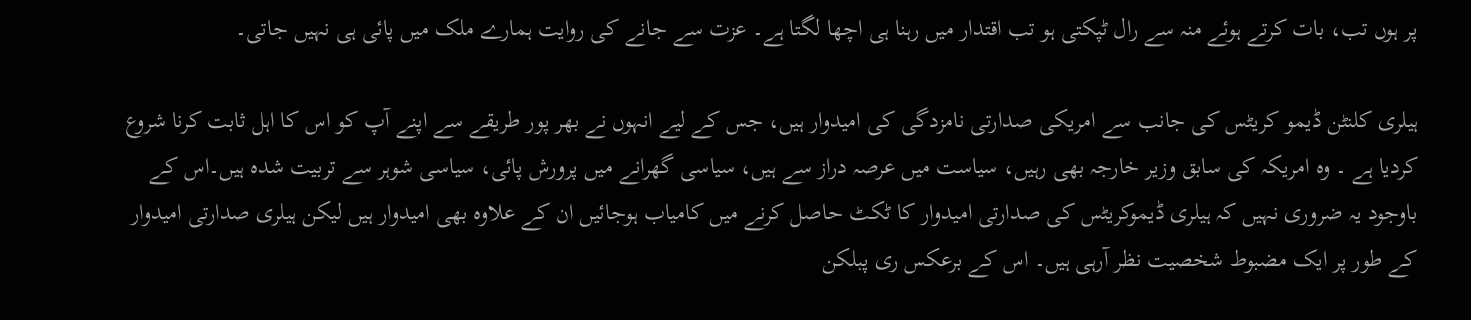پر ہوں تب، بات کرتے ہوئے منہ سے رال ٹپکتی ہو تب اقتدار میں رہنا ہی اچھا لگتا ہے۔ عزت سے جانے کی روایت ہمارے ملک میں پائی ہی نہیں جاتی۔

ہیلری کلنٹن ڈیمو کریٹس کی جانب سے امریکی صدارتی نامزدگی کی امیدوار ہیں، جس کے لیے انہوں نے بھر پور طریقے سے اپنے آپ کو اس کا اہل ثابت کرنا شروع کردیا ہے ۔ وہ امریکہ کی سابق وزیر خارجہ بھی رہیں، سیاست میں عرصہ دراز سے ہیں، سیاسی گھرانے میں پرورش پائی، سیاسی شوہر سے تربیت شدہ ہیں۔اس کے باوجود یہ ضروری نہیں کہ ہیلری ڈیموکریٹس کی صدارتی امیدوار کا ٹکٹ حاصل کرنے میں کامیاب ہوجائیں ان کے علاوہ بھی امیدوار ہیں لیکن ہیلری صدارتی امیدوار کے طور پر ایک مضبوط شخصیت نظر آرہی ہیں۔ اس کے برعکس ری پبلکن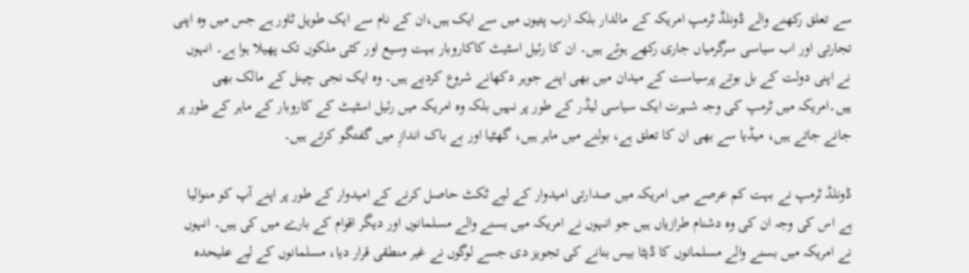سے تعلق رکھنے والے ڈونلڈ ٹرمپ امریکہ کے مالدار بلکہ ارب پتیوں میں سے ایک ہیں،ان کے نام سے ایک طویل ٹاور ہے جس میں وہ اپنی تجارتی اور اب سیاسی سرگرمیاں جاری رکھے ہوئے ہیں۔ ان کا رئیل اسٹیٹ کاکاروبار بہت وسیع اور کئی ملکوں تک پھیلا ہوا ہے۔ انہوں نے اپنی دولت کے بل بوتے پرسیاست کے میدان میں بھی اپنے جوہر دکھانے شروع کردیے ہیں۔ وہ ایک نجی چینل کے مالک بھی ہیں۔امریکہ میں ٹرمپ کی وجہ شہرت ایک سیاسی لیڈر کے طور پر نہیں بلکہ وہ امریکہ میں رئیل اسٹیٹ کے کاروبار کے ماہر کے طور پر جانے جاتے ہیں، میڈیا سے بھی ان کا تعلق ہے، بولنے میں ماہر ہیں، گھٹیا اور بے باک اندازِ میں گفتگو کرتے ہیں۔

ڈونلڈ ٹرمپ نے بہت کم عرصے میں امریکہ میں صدارتی امیدوار کے لیے ٹکٹ حاصل کرنے کے امیدوار کے طور پر اپنے آپ کو منوالیا ہے اس کی وجہ ان کی وہ دشنام طرازیاں ہیں جو انہوں نے امریکہ میں بسنے والے مسلمانوں اور دیگر اقوام کے بارے میں کی ہیں۔ انہوں نے امریکہ میں بسنے والے مسلمانوں کا ڈیٹا بیس بنانے کی تجویز دی جسے لوگوں نے غیر منطقی قرار دیا، مسلمانوں کے لیے علیحدہ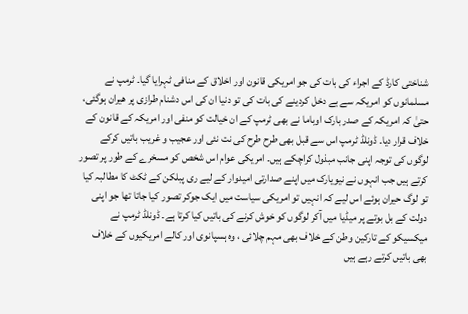شناختی کارڈ کے اجراء کی بات کی جو امریکی قانون اور اخلاق کے منافی ٹہرایا گیا۔ ٹرمپ نے مسلمانوں کو امریکہ سے بے دخل کردینے کی بات کی تو دنیا ان کی اس دشنام طرازی پر ھیران ہوگئی، حتیٰ کہ امریکہ کے صدر بارک اوباما نے بھی ٹرمپ کے ان خیالت کو منفی اور امریکہ کے قانون کے خلاف قرار دیا۔ ڈونلڈ ٹرمپ اس سے قبل بھی طرح طرح کی نت نئی اور عجیب و غریب باتیں کرکے لوگوں کی توجہ اپنی جانب مبذول کراچکے ہیں۔ امریکی عوام اس شخص کو مسخرے کے طور پر تصور کرتے ہیں جب انہوں نے نیویارک میں اپنے صدارتی امیدوار کے لیے ری پبلکن کے ٹکٹ کا مطالبہ کیا تو لوگ حیران ہوئے اس لیے کہ انہیں تو امریکی سیاست میں ایک جوکر تصور کیا جاتا تھا جو اپنی دولت کے بل بوتے پر میڈیا میں آکر لوگوں کو خوش کرنے کی باتیں کیا کرتا ہے۔ ڈونلڈ ٹرمپ نے میکسیکو کے تارکین وطن کے خلاف بھی مہم چلائی ، وہ ہسپانوی اور کالے امریکیوں کے خلاف بھی باتیں کرتے رہے ہیں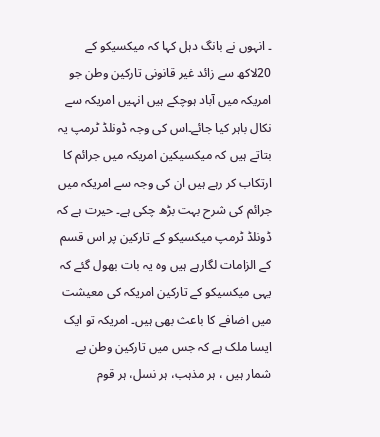۔ انہوں نے بانگ دہل کہا کہ میکسیکو کے 20لاکھ سے زائد غیر قانونی تارکین وطن جو امریکہ میں آباد ہوچکے ہیں انہیں امریکہ سے نکال باہر کیا جائے۔اس کی وجہ ڈونلڈ ٹرمپ یہ بتاتے ہیں کہ میکسیکین امریکہ میں جرائم کا ارتکاب کر رہے ہیں ان کی وجہ سے امریکہ میں جرائم کی شرح بہت بڑھ چکی ہے۔ حیرت ہے کہ ڈونلڈ ٹرمپ میکسیکو کے تارکین پر اس قسم کے الزامات لگارہے ہیں وہ یہ بات بھول گئے کہ یہی میکسیکو کے تارکین امریکہ کی معیشت میں اضافے کا باعث بھی ہیں۔ امریکہ تو ایک ایسا ملک ہے کہ جس میں تارکین وطن بے شمار ہیں ، ہر مذہب، ہر نسل، ہر قوم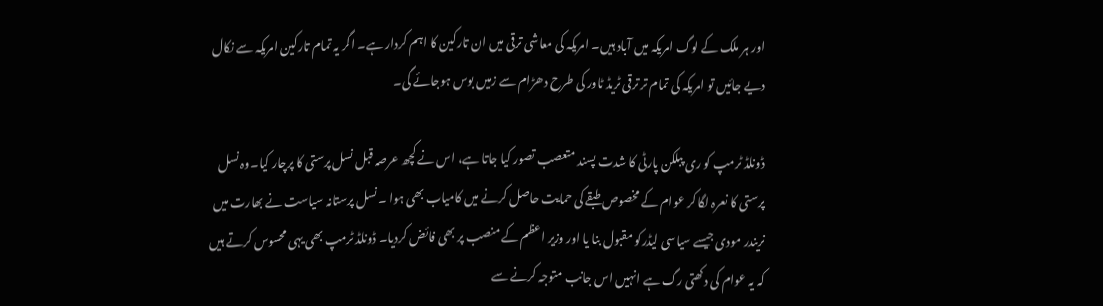اور ہر ملک کے لوگ امریکہ میں آباد ہیں۔ امریکہ کی معاشی ترقی میں ان تارکین کا اہم کردار ہے۔ اگر یہ تمام تارکین امریکہ سے نکال دیے جائیں تو امریکہ کی تمام تر ترقی ٹریڈ ٹاور کی طرح دھڑام سے زمیں بوس ہوجائے گی۔

ڈونلڈ ٹرمپ کو ری پبلکن پارٹی کا شدت پسند متعصب تصور کیا جاتا ہے، اس نے کچھ عرصہ قبل نسل پرستی کا پرچار کیا۔وہ نسل پرستی کا نعرہ لگا کر عوام کے مخصوص طبقے کی حمایت حاصل کرنے میں کامیاب بھی ہوا ۔ نسل پرستانہ سیاست نے بھارت میں نریندر مودی جیسے سیاسی لیڈرکو مقبول بنا یا اور وزیر اعظم کے منصب پر بھی فائض کردیا۔ ڈونلڈ ٹرمپ بھی یہی محسوس کرتے ہیں کہ یہ عوام کی دکھتی رگ ہے انہیں اس جانب متوجہ کرنے سے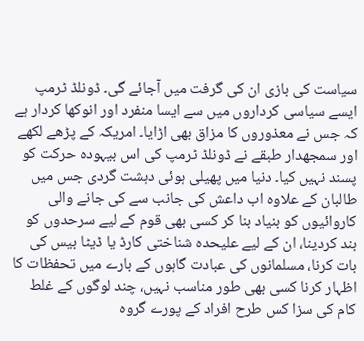سیاست کی بازی ان کی گرفت میں آجائے گی۔ ڈونلڈ ٹرمپ ایسے سیاسی کرداروں میں سے ایسا منفرد اور انوکھا کردار ہے کہ جس نے معذوروں کا مزاق بھی اڑایا۔ امریکہ کے پڑھے لکھے اور سمجھدار طبقے نے ڈونلڈ ٹرمپ کی اس بیہودہ حرکت کو پسند نہیں کیا۔ دنیا میں پھیلی ہوئی دہشت گردی جس میں طالبان کے علاوہ اب داعش کی جانب سے کی جانے والی کاروائیوں کو بنیاد بنا کر کسی بھی قوم کے لیے سرحدوں کو بند کردینا، ان کے لیے علیحدہ شناختی کارڈ یا ڈیٹا بیس کی بات کرنا، مسلمانوں کی عبادت گاہوں کے بارے میں تحفظات کا اظہار کرنا کسی بھی طور مناسب نہیں، چند لوگوں کے غلط کام کی سزا کس طرح افراد کے پورے گروہ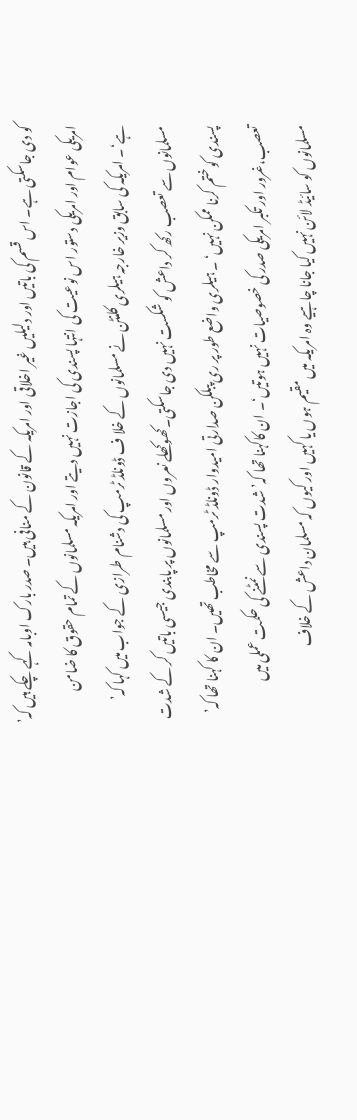کو دی جاسکتی ہے۔ اس قسم کی باتیں اور دلیلیں غیر اخلاقی اور امریکہ کے قانون کے منافی ہیں۔ صدر بارک اوبامہ کہے چکے ہیں کہ’ امریکی عوام اور امریکی دستور اس نوعیت کی انتہا پسندی کی اجازت نہیں دیتے اور امریکہ مسلمانوں کے تمام حقوق کا ضامن ہے‘۔ امریکہ کی سابق وزیر خارجہ ہیلری کلنٹن نے مسلمانوں کے خلا ف ڈونلڈ ٹرمپ کی دشنام طرازی کے جواب میں کہا کہ’ مسلمانوں سے تعصب رکھ کر داعش کو شکست نہیں دی جاسکتی۔کھوکھلے نعروں اور مسلمانوں پر پابندی جیسی باتیں کر کے شدت پسندی کو ختم کرنا ممکن نہیں‘ ۔ ہیلری واضع طور پر ری پبلکن صدارتی امیدوار ڈونلڈ ٹرمپ سے مخاطب تھیں۔ ان کا کہنا تھا کہ’ تعصب،غرور اور تکبر امریکی صدر کی خصوصیات نہیں ہوتیں‘۔ ان کاکہنا تھا کہ’ شدت پسندی سے نمٹنے کی حکمت عملی میں مسلمانوں کو سائیڈ لائن نہیں کیا جانا چاہیے وہ امریکہ میں مقیم ہوں یا کہیں اور کیوں کہ مسلمان داعش کے خلاف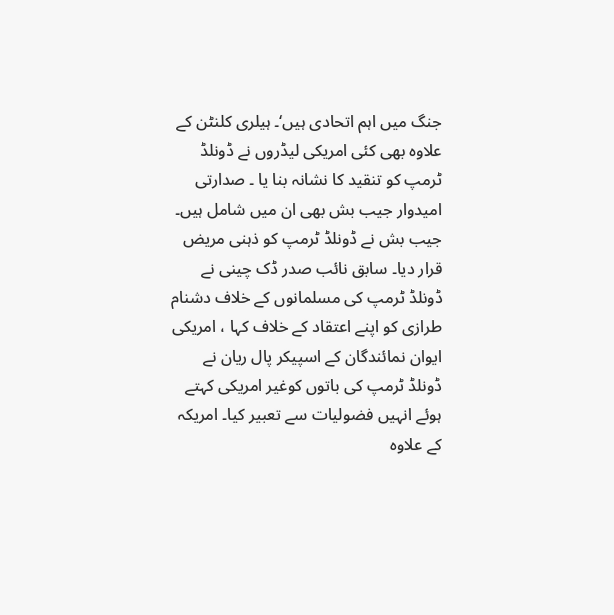جنگ میں اہم اتحادی ہیں‘۔ ہیلری کلنٹن کے علاوہ بھی کئی امریکی لیڈروں نے ڈونلڈ ٹرمپ کو تنقید کا نشانہ بنا یا ۔ صدارتی امیدوار جیب بش بھی ان میں شامل ہیں۔ جیب بش نے ڈونلڈ ٹرمپ کو ذہنی مریض قرار دیا۔ سابق نائب صدر ڈک چینی نے ڈونلڈ ٹرمپ کی مسلمانوں کے خلاف دشنام طرازی کو اپنے اعتقاد کے خلاف کہا ، امریکی ایوان نمائندگان کے اسپیکر پال ریان نے ڈونلڈ ٹرمپ کی باتوں کوغیر امریکی کہتے ہوئے انہیں فضولیات سے تعبیر کیا۔ امریکہ کے علاوہ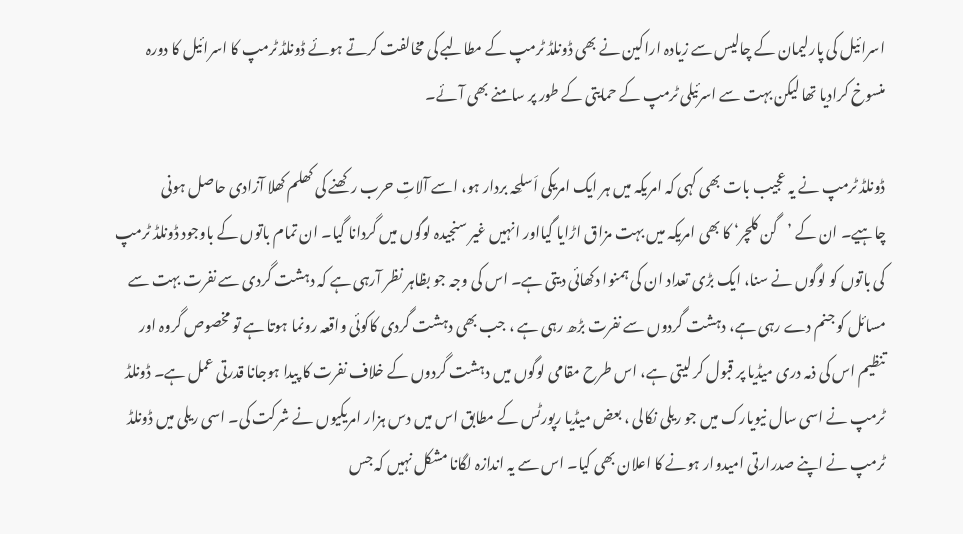اسرائیل کی پارلیمان کے چالیس سے زیادہ اراکین نے بھی ڈونلڈ ٹرمپ کے مطالبے کی مخالفت کرتے ہوئے ڈونلڈ ٹرمپ کا اسرائیل کا دورہ منسوخ کرادیا تھا لیکن بہت سے اسرئیلی ٹرمپ کے حمایتی کے طور پر سامنے بھی آئے۔

ڈونلڈ ٹرمپ نے یہ عجیب بات بھی کہی کہ امریکہ میں ہر ایک امریکی اَسلِحہ بردار ہو، اسے آلاتِ حرب رکھنے کی کھلم کھلا آزادی حاصل ہونی چاہیے۔ ان کے ’گن کلچر‘ کا بھی امریکہ میں بہت مزاق اڑایا گیااور انہیں غیر سنجیدہ لوگوں میں گردانا گیا۔ ان تمام باتوں کے باوجود ڈونلڈ ٹرمپ کی باتوں کو لوگوں نے سنا، ایک بڑی تعداد ان کی ہمنوا دکھائی دیتی ہے۔ اس کی وجہ جو بظاہر نظر آرہی ہے کہ دہشت گردی سے نفرت بہت سے مسائل کو جنم دے رہی ہے، دہشت گردوں سے نفرت بڑھ رہی ہے ، جب بھی دہشت گردی کاکوئی واقعہ رونما ہوتا ہے تو مخصوص گروہ اور تنظیم اس کی ذمہ دری میڈیا پر قبول کر لیتی ہے، اس طرح مقامی لوگوں میں دہشت گردوں کے خلاف نفرت کا پیدا ہوجانا قدرتی عمل ہے۔ ڈونلڈ ٹرمپ نے اسی سال نیویارک میں جو ریلی نکالی ، بعض میڈیا رپورٹس کے مطابق اس میں دس ہزار امریکیوں نے شرکت کی۔ اسی ریلی میں ڈونلڈ ٹرمپ نے اپنے صدرارتی امیدوار ہونے کا اعلان بھی کیا۔ اس سے یہ اندازہ لگانا مشکل نہیں کہ جس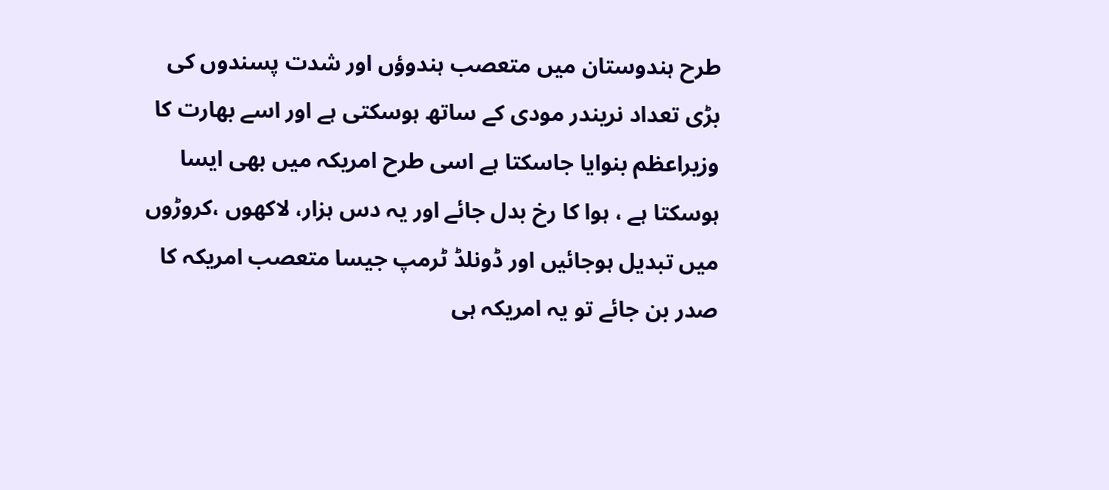طرح ہندوستان میں متعصب ہندوؤں اور شدت پسندوں کی بڑی تعداد نریندر مودی کے ساتھ ہوسکتی ہے اور اسے بھارت کا وزیراعظم بنوایا جاسکتا ہے اسی طرح امریکہ میں بھی ایسا ہوسکتا ہے ، ہوا کا رخ بدل جائے اور یہ دس ہزار، لاکھوں ،کروڑوں میں تبدیل ہوجائیں اور ڈونلڈ ٹرمپ جیسا متعصب امریکہ کا صدر بن جائے تو یہ امریکہ ہی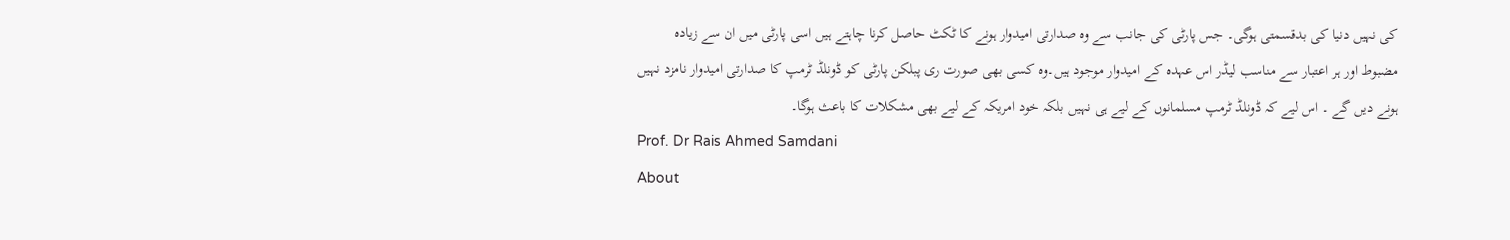کی نہیں دنیا کی بدقسمتی ہوگی۔ جس پارٹی کی جانب سے وہ صدارتی امیدوار ہونے کا ٹکٹ حاصل کرنا چاہتے ہیں اسی پارٹی میں ان سے زیادہ مضبوط اور ہر اعتبار سے مناسب لیڈر اس عہدہ کے امیدوار موجود ہیں۔وہ کسی بھی صورت ری پبلکن پارٹی کو ڈونلڈ ٹرمپ کا صدارتی امیدوار نامزد نہیں ہونے دیں گے ۔ اس لیے کہ ڈونلڈ ٹرمپ مسلمانوں کے لیے ہی نہیں بلکہ خود امریکہ کے لیے بھی مشکلات کا باعث ہوگا۔
Prof. Dr Rais Ahmed Samdani
About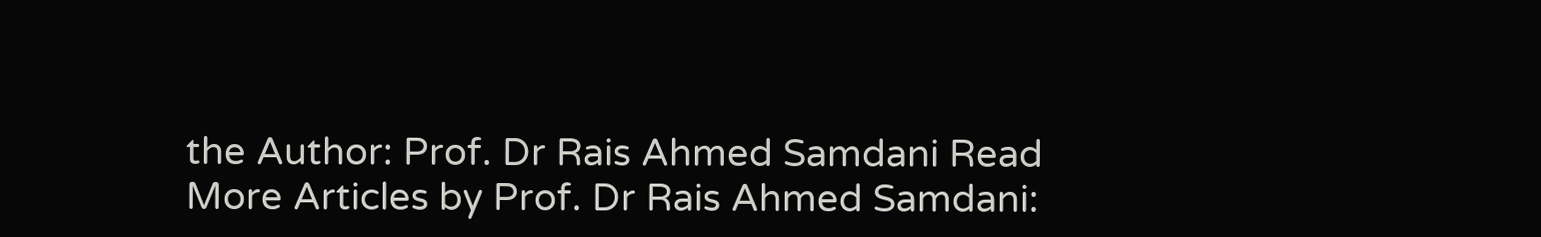the Author: Prof. Dr Rais Ahmed Samdani Read More Articles by Prof. Dr Rais Ahmed Samdani: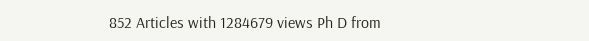852 Articles with 1284679 views Ph D from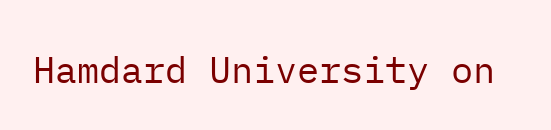Hamdard University on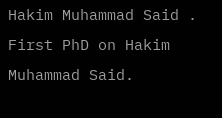Hakim Muhammad Said . First PhD on Hakim Muhammad Said.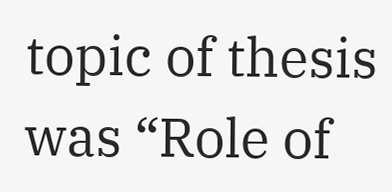topic of thesis was “Role of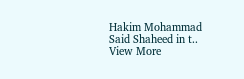Hakim Mohammad Said Shaheed in t.. View More